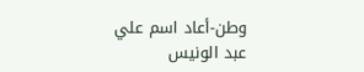وطن-أعاد اسم علي عبد الونيس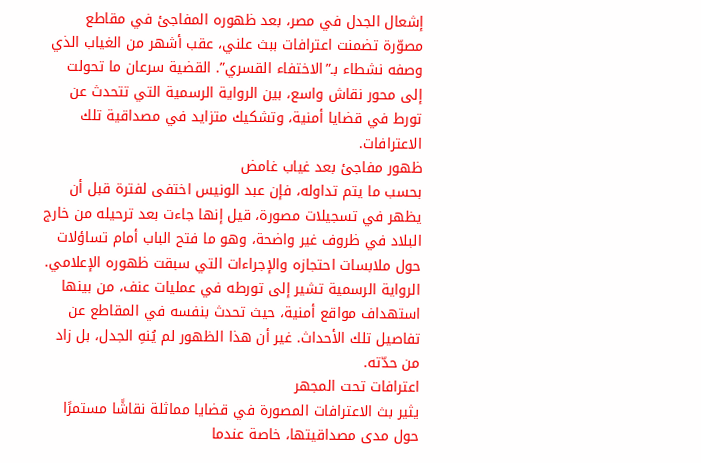إشعال الجدل في مصر، بعد ظهوره المفاجئ في مقاطع مصوّرة تضمنت اعترافات ببث علني، عقب أشهر من الغياب الذي وصفه نشطاء بـ”الاختفاء القسري”. القضية سرعان ما تحولت إلى محور نقاش واسع، بين الرواية الرسمية التي تتحدث عن تورط في قضايا أمنية، وتشكيك متزايد في مصداقية تلك الاعترافات.
ظهور مفاجئ بعد غياب غامض
بحسب ما يتم تداوله، فإن عبد الونيس اختفى لفترة قبل أن يظهر في تسجيلات مصورة، قيل إنها جاءت بعد ترحيله من خارج البلاد في ظروف غير واضحة، وهو ما فتح الباب أمام تساؤلات حول ملابسات احتجازه والإجراءات التي سبقت ظهوره الإعلامي.
الرواية الرسمية تشير إلى تورطه في عمليات عنف، من بينها استهداف مواقع أمنية، حيث تحدث بنفسه في المقاطع عن تفاصيل تلك الأحداث. غير أن هذا الظهور لم يُنهِ الجدل، بل زاد من حدّته.
اعترافات تحت المجهر
يثير بث الاعترافات المصورة في قضايا مماثلة نقاشًا مستمرًا حول مدى مصداقيتها، خاصة عندما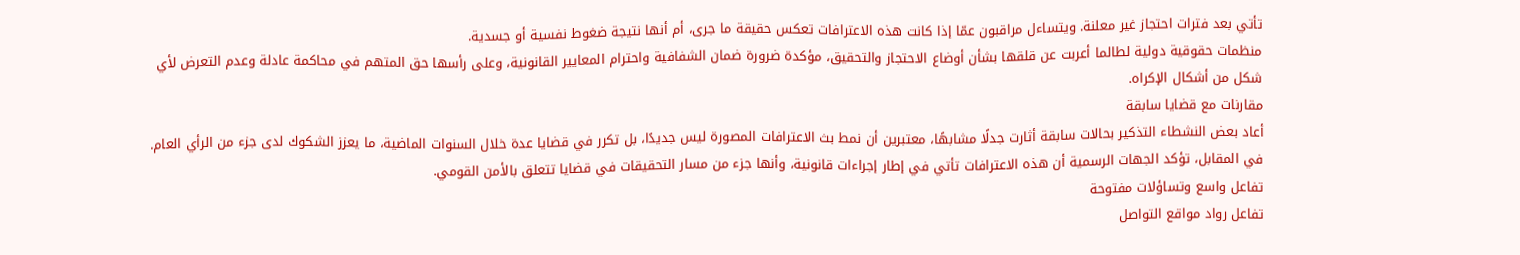تأتي بعد فترات احتجاز غير معلنة. ويتساءل مراقبون عمّا إذا كانت هذه الاعترافات تعكس حقيقة ما جرى، أم أنها نتيجة ضغوط نفسية أو جسدية.
منظمات حقوقية دولية لطالما أعربت عن قلقها بشأن أوضاع الاحتجاز والتحقيق، مؤكدة ضرورة ضمان الشفافية واحترام المعايير القانونية، وعلى رأسها حق المتهم في محاكمة عادلة وعدم التعرض لأي شكل من أشكال الإكراه.
مقارنات مع قضايا سابقة
أعاد بعض النشطاء التذكير بحالات سابقة أثارت جدلًا مشابهًا، معتبرين أن نمط بث الاعترافات المصورة ليس جديدًا، بل تكرر في قضايا عدة خلال السنوات الماضية، ما يعزز الشكوك لدى جزء من الرأي العام.
في المقابل، تؤكد الجهات الرسمية أن هذه الاعترافات تأتي في إطار إجراءات قانونية، وأنها جزء من مسار التحقيقات في قضايا تتعلق بالأمن القومي.
تفاعل واسع وتساؤلات مفتوحة
تفاعل رواد مواقع التواصل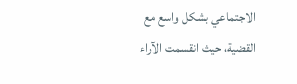الاجتماعي بشكل واسع مع القضية، حيث انقسمت الآراء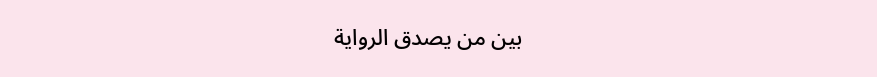بين من يصدق الرواية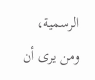الرسمية، ومن يرى أن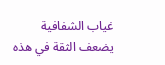غياب الشفافية يضعف الثقة في هذه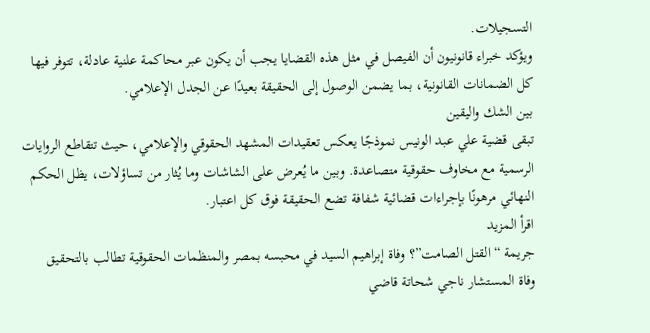التسجيلات.
ويؤكد خبراء قانونيون أن الفيصل في مثل هذه القضايا يجب أن يكون عبر محاكمة علنية عادلة، تتوفر فيها كل الضمانات القانونية، بما يضمن الوصول إلى الحقيقة بعيدًا عن الجدل الإعلامي.
بين الشك واليقين
تبقى قضية علي عبد الونيس نموذجًا يعكس تعقيدات المشهد الحقوقي والإعلامي، حيث تتقاطع الروايات الرسمية مع مخاوف حقوقية متصاعدة. وبين ما يُعرض على الشاشات وما يُثار من تساؤلات، يظل الحكم النهائي مرهونًا بإجراءات قضائية شفافة تضع الحقيقة فوق كل اعتبار.
اقرأ المزيد
جريمة “القتل الصامت”؟ وفاة إبراهيم السيد في محبسه بمصر والمنظمات الحقوقية تطالب بالتحقيق
وفاة المستشار ناجي شحاتة قاضي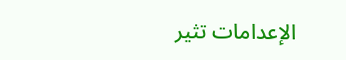الإعدامات تثير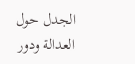الجدل حول العدالة ودور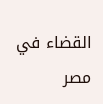القضاء في مصر